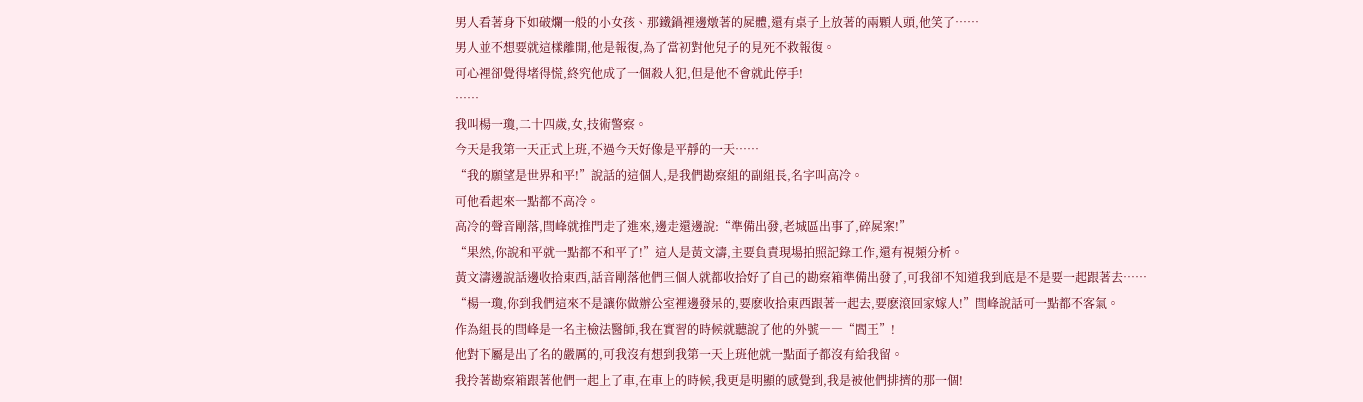男人看著身下如破爛一般的小女孩、那鐵鍋裡邊燉著的屍體,還有桌子上放著的兩顆人頭,他笑了……
男人並不想要就這樣離開,他是報復,為了當初對他兒子的見死不救報復。
可心裡卻覺得堵得慌,終究他成了一個殺人犯,但是他不會就此停手!
……
我叫楊一瓊,二十四歲,女,技術警察。
今天是我第一天正式上班,不過今天好像是平靜的一天……
“我的願望是世界和平!”說話的這個人,是我們勘察組的副組長,名字叫高冷。
可他看起來一點都不高冷。
高冷的聲音剛落,閆峰就推門走了進來,邊走還邊說:“準備出發,老城區出事了,碎屍案!”
“果然,你說和平就一點都不和平了!”這人是黃文濤,主要負責現場拍照記錄工作,還有視頻分析。
黃文濤邊說話邊收拾東西,話音剛落他們三個人就都收拾好了自己的勘察箱準備出發了,可我卻不知道我到底是不是要一起跟著去……
“楊一瓊,你到我們這來不是讓你做辦公室裡邊發呆的,要麽收拾東西跟著一起去,要麽滾回家嫁人!”閆峰說話可一點都不客氣。
作為組長的閆峰是一名主檢法醫師,我在實習的時候就聽說了他的外號――“閻王”!
他對下屬是出了名的嚴厲的,可我沒有想到我第一天上班他就一點面子都沒有給我留。
我拎著勘察箱跟著他們一起上了車,在車上的時候,我更是明顯的感覺到,我是被他們排擠的那一個!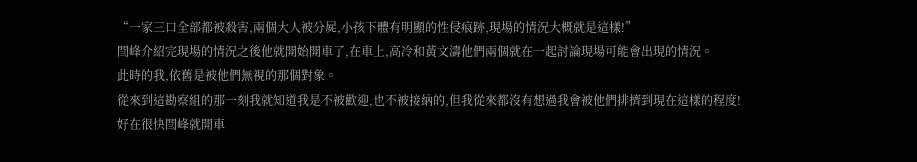“一家三口全部都被殺害,兩個大人被分屍,小孩下體有明顯的性侵痕跡,現場的情況大概就是這樣!”
閆峰介紹完現場的情況之後他就開始開車了,在車上,高冷和黃文濤他們兩個就在一起討論現場可能會出現的情況。
此時的我,依舊是被他們無視的那個對象。
從來到這勘察組的那一刻我就知道我是不被歡迎,也不被接納的,但我從來都沒有想過我會被他們排擠到現在這樣的程度!
好在很快閆峰就開車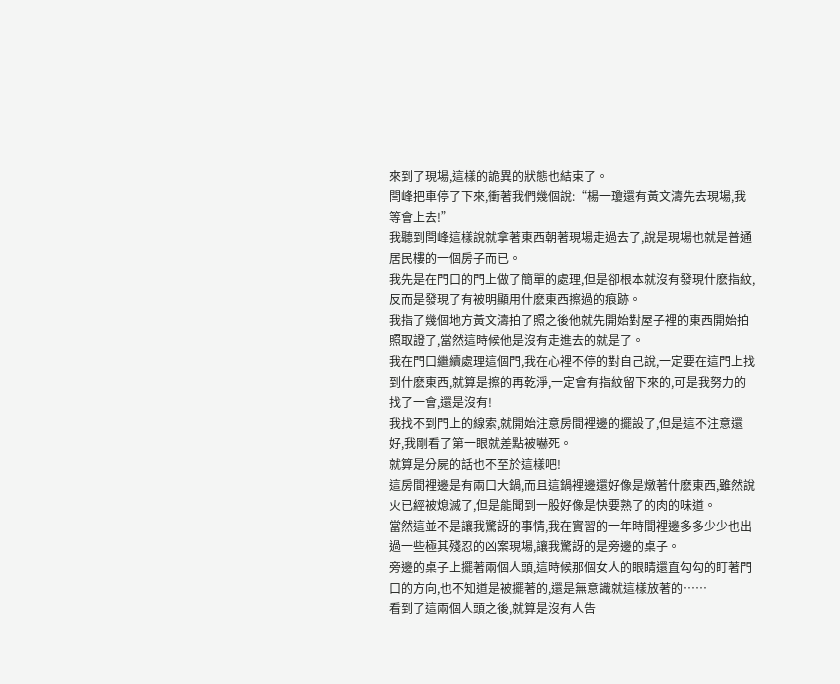來到了現場,這樣的詭異的狀態也結束了。
閆峰把車停了下來,衝著我們幾個說:“楊一瓊還有黃文濤先去現場,我等會上去!”
我聽到閆峰這樣說就拿著東西朝著現場走過去了,說是現場也就是普通居民樓的一個房子而已。
我先是在門口的門上做了簡單的處理,但是卻根本就沒有發現什麽指紋,反而是發現了有被明顯用什麽東西擦過的痕跡。
我指了幾個地方黃文濤拍了照之後他就先開始對屋子裡的東西開始拍照取證了,當然這時候他是沒有走進去的就是了。
我在門口繼續處理這個門,我在心裡不停的對自己說,一定要在這門上找到什麽東西,就算是擦的再乾淨,一定會有指紋留下來的,可是我努力的找了一會,還是沒有!
我找不到門上的線索,就開始注意房間裡邊的擺設了,但是這不注意還好,我剛看了第一眼就差點被嚇死。
就算是分屍的話也不至於這樣吧!
這房間裡邊是有兩口大鍋,而且這鍋裡邊還好像是燉著什麽東西,雖然說火已經被熄滅了,但是能聞到一股好像是快要熟了的肉的味道。
當然這並不是讓我驚訝的事情,我在實習的一年時間裡邊多多少少也出過一些極其殘忍的凶案現場,讓我驚訝的是旁邊的桌子。
旁邊的桌子上擺著兩個人頭,這時候那個女人的眼睛還直勾勾的盯著門口的方向,也不知道是被擺著的,還是無意識就這樣放著的……
看到了這兩個人頭之後,就算是沒有人告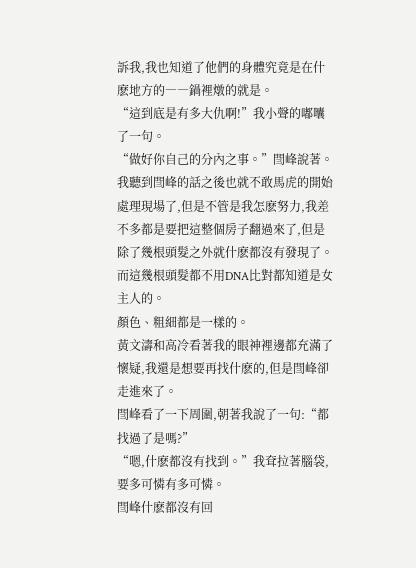訴我,我也知道了他們的身體究竟是在什麽地方的――鍋裡燉的就是。
“這到底是有多大仇啊!”我小聲的嘟囔了一句。
“做好你自己的分內之事。”閆峰說著。
我聽到閆峰的話之後也就不敢馬虎的開始處理現場了,但是不管是我怎麽努力,我差不多都是要把這整個房子翻過來了,但是除了幾根頭髮之外就什麽都沒有發現了。
而這幾根頭髮都不用DNA比對都知道是女主人的。
顏色、粗細都是一樣的。
黃文濤和高冷看著我的眼神裡邊都充滿了懷疑,我還是想要再找什麽的,但是閆峰卻走進來了。
閆峰看了一下周圍,朝著我說了一句:“都找過了是嗎?”
“嗯,什麽都沒有找到。”我耷拉著腦袋,要多可憐有多可憐。
閆峰什麽都沒有回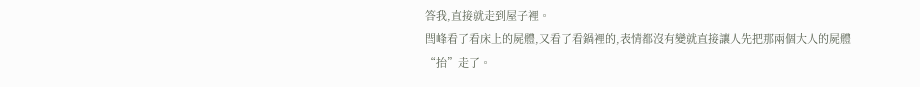答我,直接就走到屋子裡。
閆峰看了看床上的屍體,又看了看鍋裡的,表情都沒有變就直接讓人先把那兩個大人的屍體“抬”走了。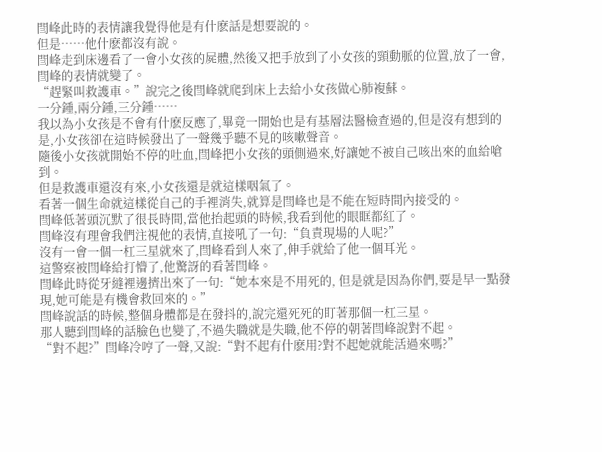閆峰此時的表情讓我覺得他是有什麽話是想要說的。
但是……他什麽都沒有說。
閆峰走到床邊看了一會小女孩的屍體,然後又把手放到了小女孩的頸動脈的位置,放了一會,閆峰的表情就變了。
“趕緊叫救護車。”說完之後閆峰就爬到床上去給小女孩做心肺複蘇。
一分鍾,兩分鍾,三分鍾……
我以為小女孩是不會有什麽反應了,畢竟一開始也是有基層法醫檢查過的,但是沒有想到的是,小女孩卻在這時候發出了一聲幾乎聽不見的咳嗽聲音。
隨後小女孩就開始不停的吐血,閆峰把小女孩的頭側過來,好讓她不被自己咳出來的血給嗆到。
但是救護車還沒有來,小女孩還是就這樣咽氣了。
看著一個生命就這樣從自己的手裡消失,就算是閆峰也是不能在短時間內接受的。
閆峰低著頭沉默了很長時間,當他抬起頭的時候,我看到他的眼眶都紅了。
閆峰沒有理會我們注視他的表情,直接吼了一句:“負責現場的人呢?”
沒有一會一個一杠三星就來了,閆峰看到人來了,伸手就給了他一個耳光。
這警察被閆峰給打懵了,他驚訝的看著閆峰。
閆峰此時從牙縫裡邊擠出來了一句:“她本來是不用死的, 但是就是因為你們,要是早一點發現,她可能是有機會救回來的。”
閆峰說話的時候,整個身體都是在發抖的,說完還死死的盯著那個一杠三星。
那人聽到閆峰的話臉色也變了,不過失職就是失職,他不停的朝著閆峰說對不起。
“對不起?”閆峰冷哼了一聲,又說:“對不起有什麽用?對不起她就能活過來嗎?”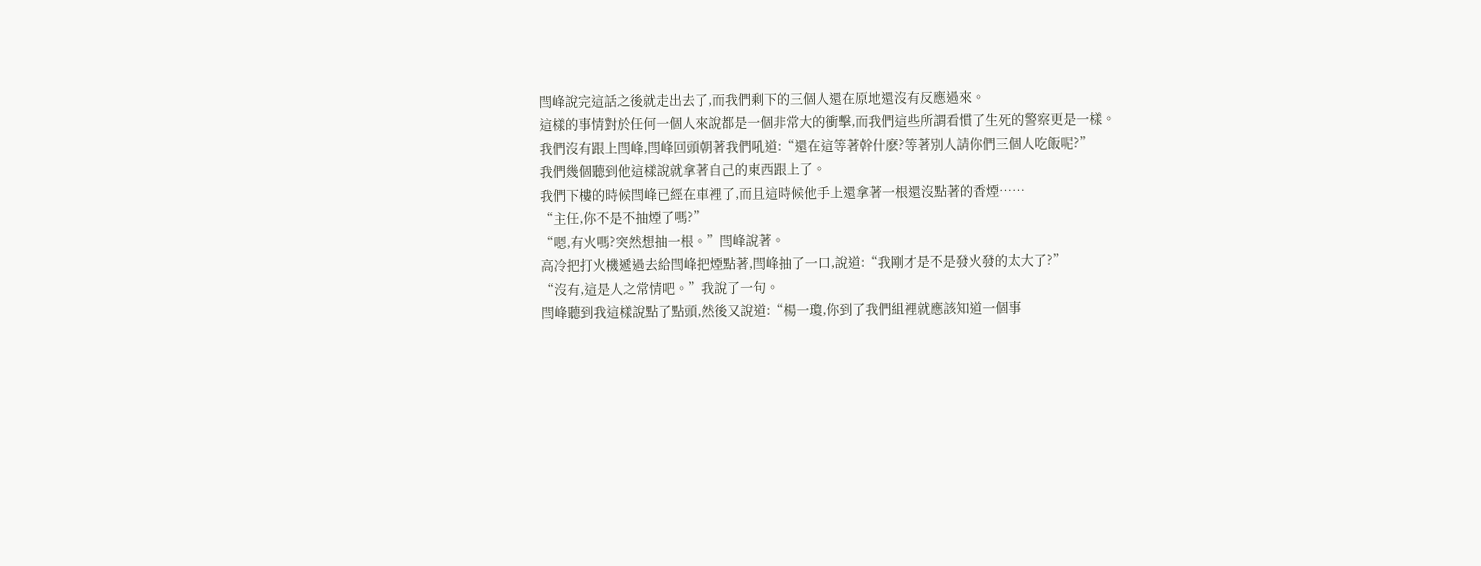閆峰說完這話之後就走出去了,而我們剩下的三個人還在原地還沒有反應過來。
這樣的事情對於任何一個人來說都是一個非常大的衝擊,而我們這些所謂看慣了生死的警察更是一樣。
我們沒有跟上閆峰,閆峰回頭朝著我們吼道:“還在這等著幹什麽?等著別人請你們三個人吃飯呢?”
我們幾個聽到他這樣說就拿著自己的東西跟上了。
我們下樓的時候閆峰已經在車裡了,而且這時候他手上還拿著一根還沒點著的香煙……
“主任,你不是不抽煙了嗎?”
“嗯,有火嗎?突然想抽一根。”閆峰說著。
高冷把打火機遞過去給閆峰把煙點著,閆峰抽了一口,說道:“我剛才是不是發火發的太大了?”
“沒有,這是人之常情吧。”我說了一句。
閆峰聽到我這樣說點了點頭,然後又說道:“楊一瓊,你到了我們組裡就應該知道一個事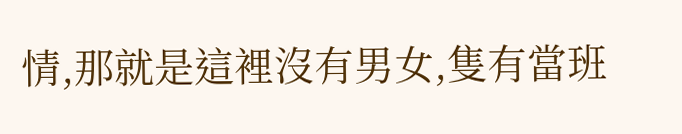情,那就是這裡沒有男女,隻有當班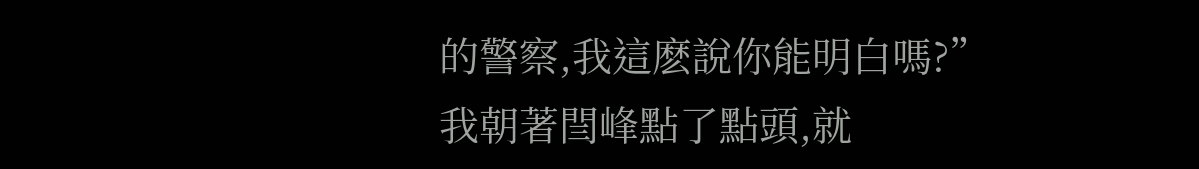的警察,我這麽說你能明白嗎?”
我朝著閆峰點了點頭,就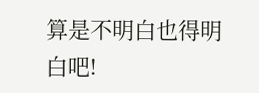算是不明白也得明白吧!